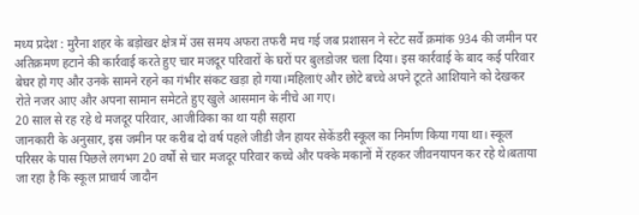मध्य प्रदेश : मुरैना शहर के बड़ोखर क्षेत्र में उस समय अफरा तफरी मच गई जब प्रशासन ने स्टेट सर्वे क्रमांक 934 की जमीन पर अतिक्रमण हटाने की कार्रवाई करते हुए चार मजदूर परिवारों के घरों पर बुलडोजर चला दिया। इस कार्रवाई के बाद कई परिवार बेघर हो गए और उनके सामने रहने का गंभीर संकट खड़ा हो गया।महिलाएं और छोटे बच्चे अपने टूटते आशियाने को देखकर रोते नजर आए और अपना सामान समेटते हुए खुले आसमान के नीचे आ गए।
20 साल से रह रहे थे मजदूर परिवार, आजीविका का था यही सहारा
जानकारी के अनुसार, इस जमीन पर करीब दो वर्ष पहले जीडी जैन हायर सेकेंडरी स्कूल का निर्माण किया गया था। स्कूल परिसर के पास पिछले लगभग 20 वर्षों से चार मजदूर परिवार कच्चे और पक्के मकानों में रहकर जीवनयापन कर रहे थे।बताया जा रहा है कि स्कूल प्राचार्य जादौन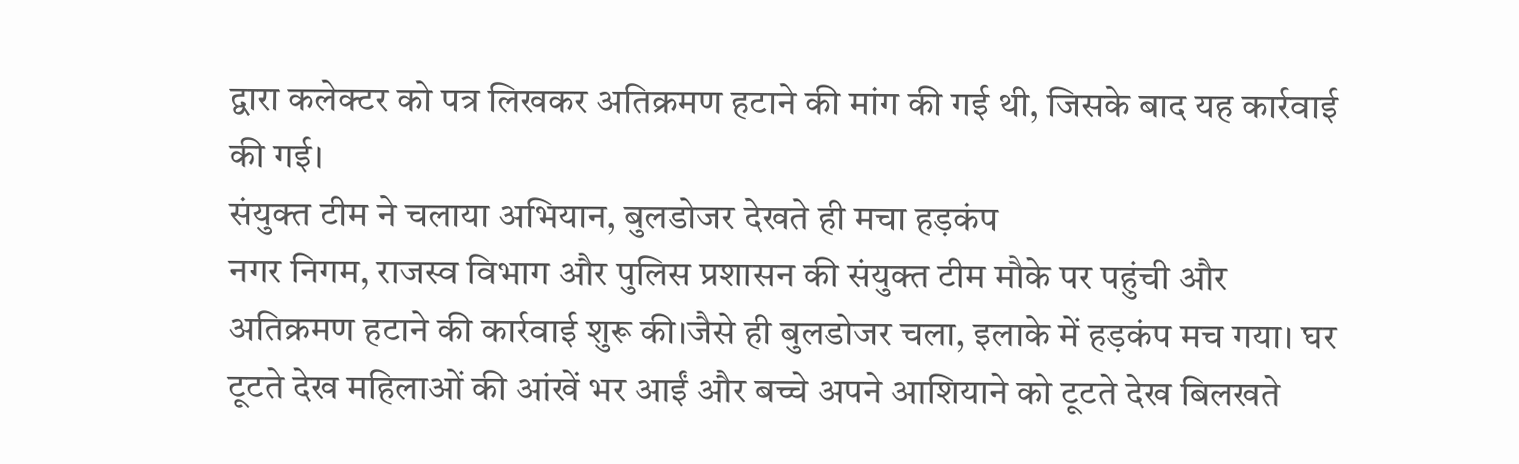द्वारा कलेक्टर को पत्र लिखकर अतिक्रमण हटाने की मांग की गई थी, जिसके बाद यह कार्रवाई की गई।
संयुक्त टीम ने चलाया अभियान, बुलडोजर देखते ही मचा हड़कंप
नगर निगम, राजस्व विभाग और पुलिस प्रशासन की संयुक्त टीम मौके पर पहुंची और अतिक्रमण हटाने की कार्रवाई शुरू की।जैसे ही बुलडोजर चला, इलाके में हड़कंप मच गया। घर टूटते देख महिलाओं की आंखें भर आईं और बच्चे अपने आशियाने को टूटते देख बिलखते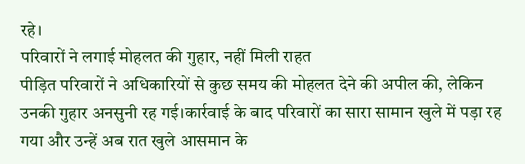रहे।
परिवारों ने लगाई मोहलत की गुहार, नहीं मिली राहत
पीड़ित परिवारों ने अधिकारियों से कुछ समय की मोहलत देने की अपील की, लेकिन उनकी गुहार अनसुनी रह गई।कार्रवाई के बाद परिवारों का सारा सामान खुले में पड़ा रह गया और उन्हें अब रात खुले आसमान के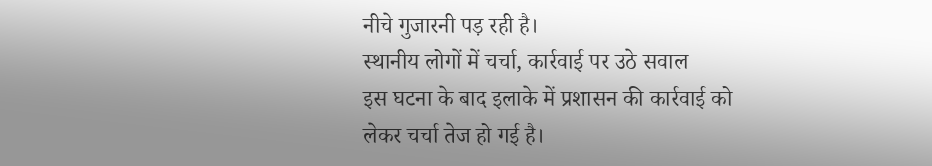नीचे गुजारनी पड़ रही है।
स्थानीय लोगों में चर्चा, कार्रवाई पर उठे सवाल
इस घटना के बाद इलाके में प्रशासन की कार्रवाई को लेकर चर्चा तेज हो गई है।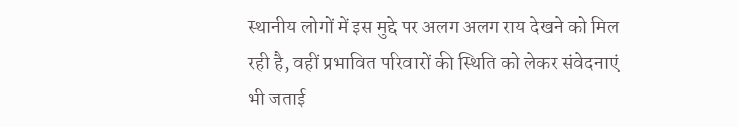स्थानीय लोगों में इस मुद्दे पर अलग अलग राय देखने को मिल रही है, वहीं प्रभावित परिवारों की स्थिति को लेकर संवेदनाएं भी जताई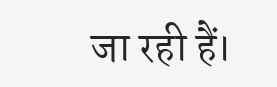जा रही हैं।